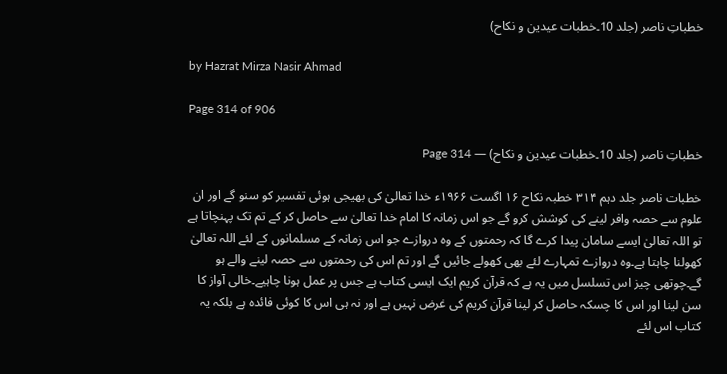خطباتِ ناصر (جلد 10۔خطبات عیدین و نکاح)

by Hazrat Mirza Nasir Ahmad

Page 314 of 906

خطباتِ ناصر (جلد 10۔خطبات عیدین و نکاح) — Page 314

خطبات ناصر جلد دہم ۳۱۴ خطبہ نکاح ۱۶ اگست ۱۹۶۶ء خدا تعالیٰ کی بھیجی ہوئی تفسیر کو سنو گے اور ان علوم سے حصہ وافر لینے کی کوشش کرو گے جو اس زمانہ کا امام خدا تعالیٰ سے حاصل کر کے تم تک پہنچاتا ہے تو اللہ تعالیٰ ایسے سامان پیدا کرے گا کہ رحمتوں کے وہ دروازے جو اس زمانہ کے مسلمانوں کے لئے اللہ تعالیٰ کھولنا چاہتا ہے۔وہ دروازے تمہارے لئے بھی کھولے جائیں گے اور تم اس کی رحمتوں سے حصہ لینے والے ہو گے۔چوتھی چیز اس تسلسل میں یہ ہے کہ قرآن کریم ایک ایسی کتاب ہے جس پر عمل ہونا چاہیے۔خالی آواز کا سن لینا اور اس کا چسکہ حاصل کر لینا قرآن کریم کی غرض نہیں ہے اور نہ ہی اس کا کوئی فائدہ ہے بلکہ یہ کتاب اس لئے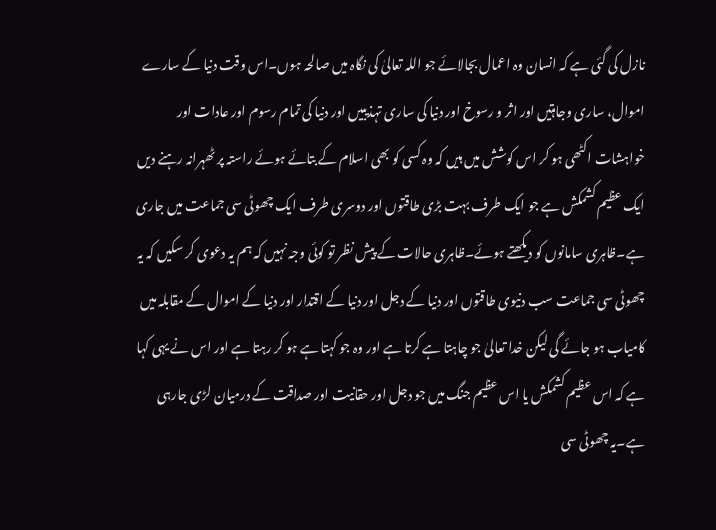نازل کی گئی ہے کہ انسان وہ اعمال بجالائے جو اللہ تعالیٰ کی نگاہ میں صالحہ ہوں۔اس وقت دنیا کے سارے اموال، ساری وجاہتیں اور اثر و رسوخ اور دنیا کی ساری تہذیبیں اور دنیا کی تمام رسوم اور عادات اور خواہشات اکٹھی ہو کر اس کوشش میں ہیں کہ وہ کسی کو بھی اسلام کے بتائے ہوئے راستہ پر ٹھہرانہ رہنے دیں ایک عظیم کشمکش ہے جو ایک طرف بہت بڑی طاقتوں اور دوسری طرف ایک چھوٹی سی جماعت میں جاری ہے۔ظاہری سامانوں کو دیکھتے ہوئے۔ظاہری حالات کے پیش نظر تو کوئی وجہ نہیں کہ ہم یہ دعوی کر سکیں کہ یہ چھوٹی سی جماعت سب دنیوی طاقتوں اور دنیا کے دجل اور دنیا کے اقتدار اور دنیا کے اموال کے مقابلہ میں کامیاب ہو جائے گی لیکن خدا تعالیٰ جو چاہتا ہے کرتا ہے اور وہ جو کہتا ہے ہو کر رہتا ہے اور اس نے یہی کہا ہے کہ اس عظیم کشمکش یا اس عظیم جنگ میں جو دجل اور حقانیت اور صداقت کے درمیان لڑی جارہی ہے۔یہ چھوٹی سی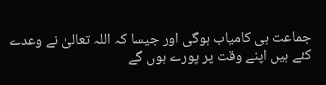جماعت ہی کامیاب ہوگی اور جیسا کہ اللہ تعالیٰ نے وعدے کئے ہیں اپنے وقت پر پورے ہوں گے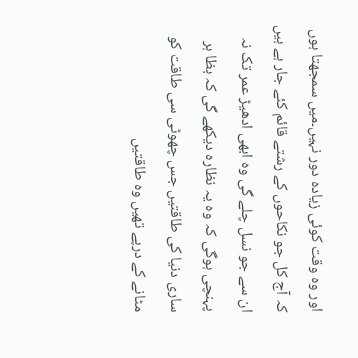اور وہ وقت کوئی زیادہ دور نہیں۔میں سمجھتا ہوں کہ آج کل جو نکاحوں کے رشتے قائم کئے جار ہے ہیں ان سے جو نسل چلے گی وہ ابھی ادھیڑ عمر تک نہ پہنچی ہوگی کہ وہ یہ نظارہ دیکھے گی کہ بظا ہر ساری دنیا کی طاقتیں جس چھوٹی سی طاقت کو مٹانے کے درپے تھیں وہ طاقتیں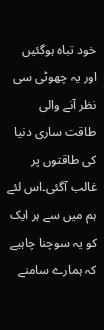خود تباہ ہوگئیں اور یہ چھوٹی سی نظر آنے والی طاقت ساری دنیا کی طاقتوں پر غالب آگئی۔اس لئے ہم میں سے ہر ایک کو یہ سوچنا چاہیے کہ ہمارے سامنے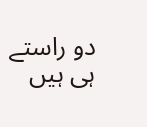دو راستے ہی ہیں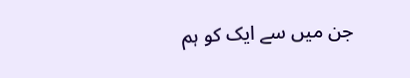جن میں سے ایک کو ہم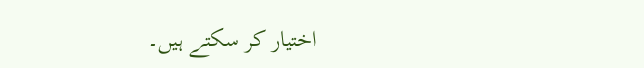اختیار کر سکتے ہیں۔